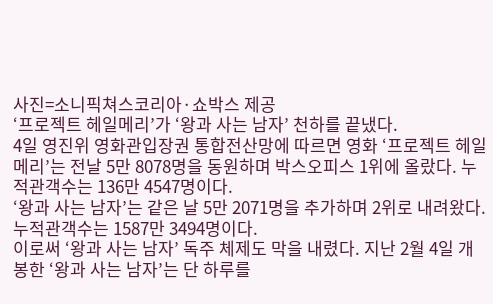사진=소니픽쳐스코리아·쇼박스 제공
‘프로젝트 헤일메리’가 ‘왕과 사는 남자’ 천하를 끝냈다.
4일 영진위 영화관입장권 통합전산망에 따르면 영화 ‘프로젝트 헤일메리’는 전날 5만 8078명을 동원하며 박스오피스 1위에 올랐다. 누적관객수는 136만 4547명이다.
‘왕과 사는 남자’는 같은 날 5만 2071명을 추가하며 2위로 내려왔다. 누적관객수는 1587만 3494명이다.
이로써 ‘왕과 사는 남자’ 독주 체제도 막을 내렸다. 지난 2월 4일 개봉한 ‘왕과 사는 남자’는 단 하루를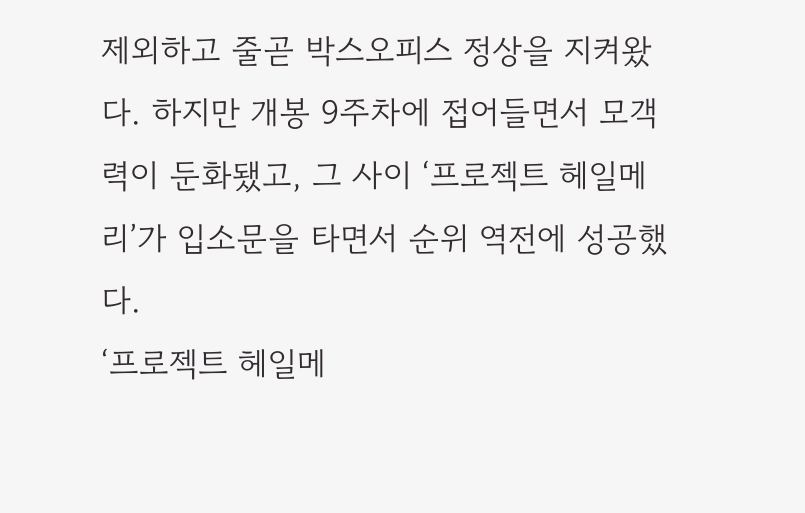제외하고 줄곧 박스오피스 정상을 지켜왔다. 하지만 개봉 9주차에 접어들면서 모객력이 둔화됐고, 그 사이 ‘프로젝트 헤일메리’가 입소문을 타면서 순위 역전에 성공했다.
‘프로젝트 헤일메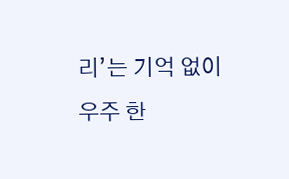리’는 기억 없이 우주 한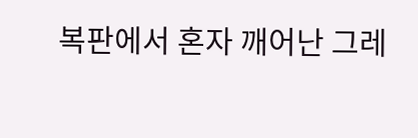복판에서 혼자 깨어난 그레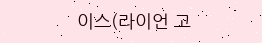이스(라이언 고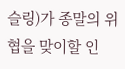슬링)가 종말의 위협을 맞이할 인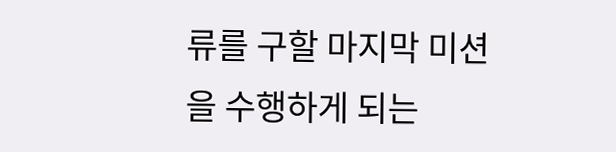류를 구할 마지막 미션을 수행하게 되는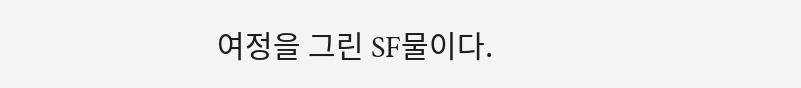여정을 그린 SF물이다.